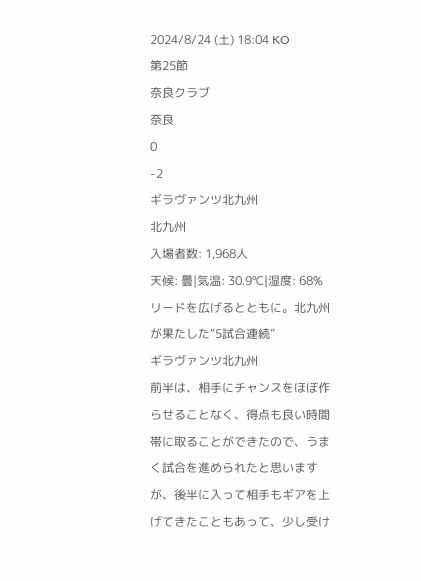2024/8/24 (土) 18:04 KO
第25節
奈良クラブ
奈良
0
-2
ギラヴァンツ北九州
北九州
入場者数: 1,968人
天候: 曇|気温: 30.9℃|湿度: 68%
リードを広げるとともに。北九州が果たした“5試合連続”
ギラヴァンツ北九州
前半は、相手にチャンスをほぼ作らせることなく、得点も良い時間帯に取ることができたので、うまく試合を進められたと思いますが、後半に入って相手もギアを上げてきたこともあって、少し受け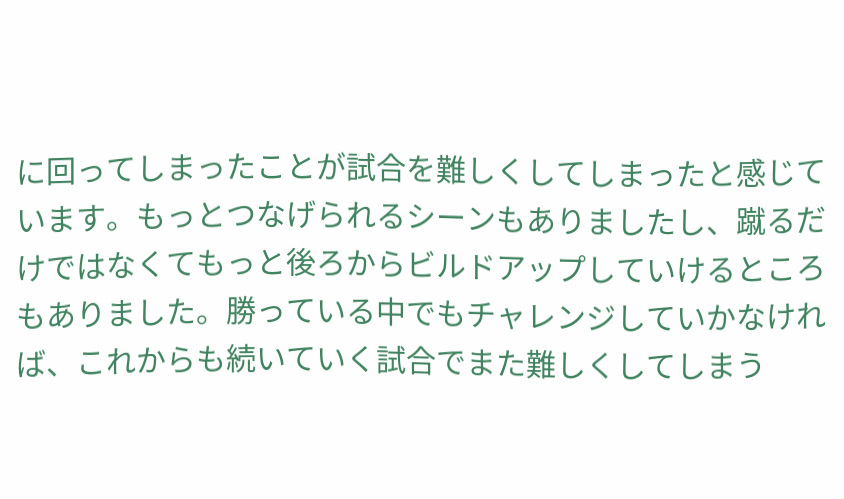に回ってしまったことが試合を難しくしてしまったと感じています。もっとつなげられるシーンもありましたし、蹴るだけではなくてもっと後ろからビルドアップしていけるところもありました。勝っている中でもチャレンジしていかなければ、これからも続いていく試合でまた難しくしてしまう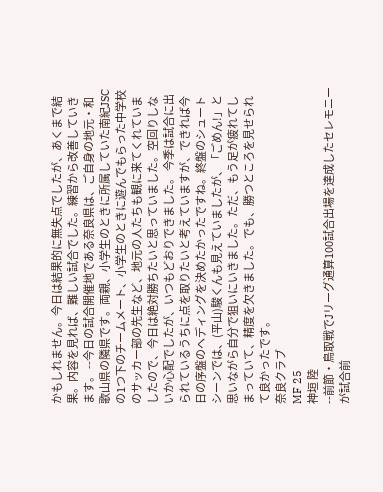かもしれません。今日は結果的に無失点でしたが、あくまで結果。内容を見れば、難しい試合でした。練習から改善していきます。 --今日の試合開催地である奈良県は、ご自身の地元・和歌山県の隣県です。両親、小学生のときに所属していた南紀JSCの1つ下のチームメート、小学生のときに遊んでもらった中学校のサッカー部の先生など、地元の人たちも観に来てくれていましたので、今日は絶対勝ちたいと思っていました。空回りしないか心配でしたが、いつもどおりできました。 今季は試合に出られているうちに点を取りたいと考えていますが、できれば今日の序盤のヘディングを決めたかったですね。終盤のシュートシーンでは、(平山)駿くんも見えていましたが、「ごめん!」と思いながら自分で狙いにいきました。ただ、もう足が疲れてしまっていて、精度を欠きました。でも、勝つところを見せられて良かったです。
奈良クラブ
MF 25
神垣 陸
--前節・鳥取戦でJリーグ通算100試合出場を達成したセレモニーが試合前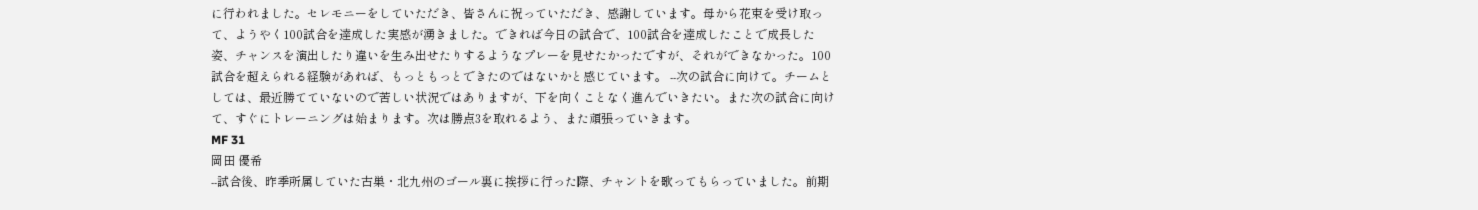に行われました。セレモニーをしていただき、皆さんに祝っていただき、感謝しています。母から花束を受け取って、ようやく100試合を達成した実感が湧きました。できれば今日の試合で、100試合を達成したことで成長した姿、チャンスを演出したり違いを生み出せたりするようなプレーを見せたかったですが、それができなかった。100試合を超えられる経験があれば、もっともっとできたのではないかと感じています。 --次の試合に向けて。チームとしては、最近勝てていないので苦しい状況ではありますが、下を向くことなく進んでいきたい。また次の試合に向けて、すぐにトレーニングは始まります。次は勝点3を取れるよう、また頑張っていきます。
MF 31
岡田 優希
--試合後、昨季所属していた古巣・北九州のゴール裏に挨拶に行った際、チャントを歌ってもらっていました。前期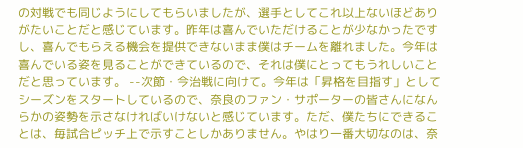の対戦でも同じようにしてもらいましたが、選手としてこれ以上ないほどありがたいことだと感じています。昨年は喜んでいただけることが少なかったですし、喜んでもらえる機会を提供できないまま僕はチームを離れました。今年は喜んでいる姿を見ることができているので、それは僕にとってもうれしいことだと思っています。 --次節・今治戦に向けて。今年は「昇格を目指す」としてシーズンをスタートしているので、奈良のファン・サポーターの皆さんになんらかの姿勢を示さなければいけないと感じています。ただ、僕たちにできることは、毎試合ピッチ上で示すことしかありません。やはり一番大切なのは、奈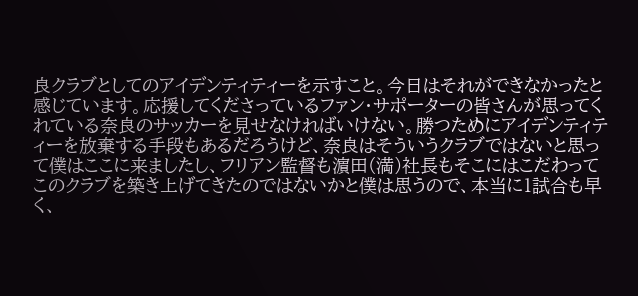良クラブとしてのアイデンティティーを示すこと。今日はそれができなかったと感じています。応援してくださっているファン・サポーターの皆さんが思ってくれている奈良のサッカーを見せなければいけない。勝つためにアイデンティティーを放棄する手段もあるだろうけど、奈良はそういうクラブではないと思って僕はここに来ましたし、フリアン監督も濵田(満)社長もそこにはこだわってこのクラブを築き上げてきたのではないかと僕は思うので、本当に1試合も早く、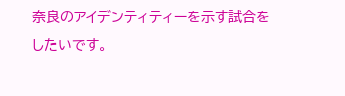奈良のアイデンティティーを示す試合をしたいです。